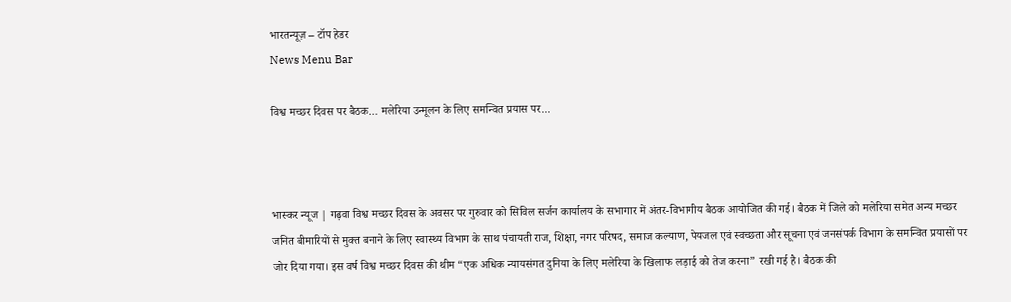भारतन्यूज़ – टॉप हेडर
News Menu Bar

विश्व मच्छर दिवस पर बैठक… मलेरिया उन्मूलन के लिए समन्वित प्रयास पर...



भास्कर न्यूज | गढ़वा विश्व मच्छर दिवस के अवसर पर गुरुवार को सिविल सर्जन कार्यालय के सभागार में अंतर-विभागीय बैठक आयोजित की गई। बैठक में जिले को मलेरिया समेत अन्य मच्छर जनित बीमारियों से मुक्त बनाने के लिए स्वास्थ्य विभाग के साथ पंचायती राज, शिक्षा, नगर परिषद, समाज कल्याण, पेयजल एवं स्वच्छता और सूचना एवं जनसंपर्क विभाग के समन्वित प्रयासों पर जोर दिया गया। इस वर्ष विश्व मच्छर दिवस की थीम “एक अधिक न्यायसंगत दुनिया के लिए मलेरिया के खिलाफ लड़ाई को तेज करना” रखी गई है। बैठक की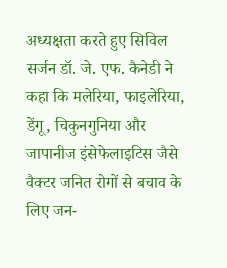अध्यक्षता करते हुए सिविल सर्जन डॉ. जे. एफ. कैनेडी ने कहा कि मलेरिया, फाइलेरिया, डेंगू, चिकुनगुनिया और जापानीज इंसेफेलाइटिस जैसे वैक्टर जनित रोगों से बचाव के लिए जन-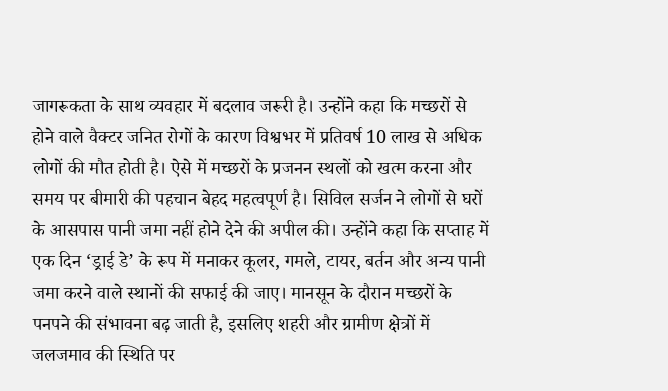जागरूकता के साथ व्यवहार में बदलाव जरूरी है। उन्होंने कहा कि मच्छरों से होने वाले वैक्टर जनित रोगों के कारण विश्वभर में प्रतिवर्ष 10 लाख से अधिक लोगों की मौत होती है। ऐसे में मच्छरों के प्रजनन स्थलों को खत्म करना और समय पर बीमारी की पहचान बेहद महत्वपूर्ण है। सिविल सर्जन ने लोगों से घरों के आसपास पानी जमा नहीं होने देने की अपील की। उन्होंने कहा कि सप्ताह में एक दिन ‘ड्राई डे’ के रूप में मनाकर कूलर, गमले, टायर, बर्तन और अन्य पानी जमा करने वाले स्थानों की सफाई की जाए। मानसून के दौरान मच्छरों के पनपने की संभावना बढ़ जाती है, इसलिए शहरी और ग्रामीण क्षेत्रों में जलजमाव की स्थिति पर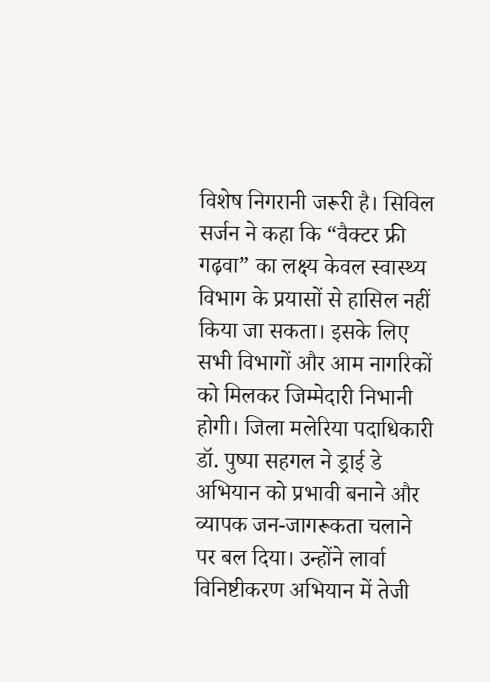विशेष निगरानी जरूरी है। सिविल सर्जन ने कहा कि “वैक्टर फ्री गढ़वा” का लक्ष्य केवल स्वास्थ्य विभाग के प्रयासों से हासिल नहीं किया जा सकता। इसके लिए सभी विभागों और आम नागरिकों को मिलकर जिम्मेदारी निभानी होगी। जिला मलेरिया पदाधिकारी डॉ. पुष्पा सहगल ने ड्राई डे अभियान को प्रभावी बनाने और व्यापक जन-जागरूकता चलाने पर बल दिया। उन्होंने लार्वा विनिष्टीकरण अभियान में तेजी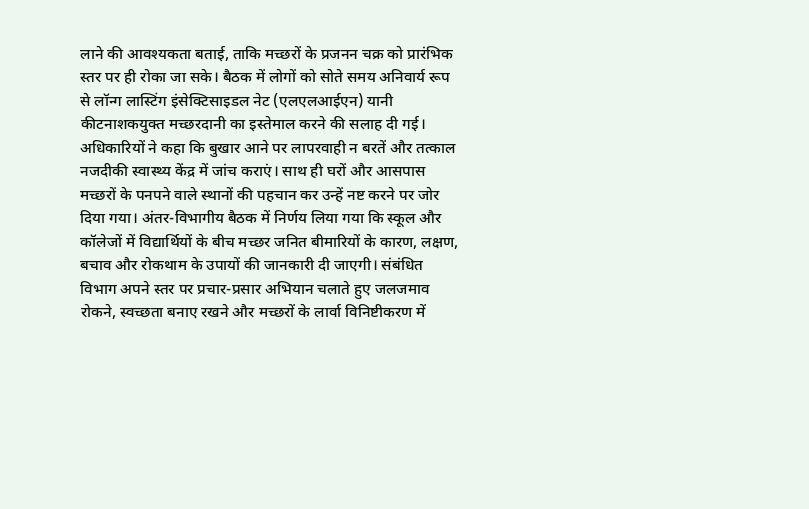लाने की आवश्यकता बताई, ताकि मच्छरों के प्रजनन चक्र को प्रारंभिक स्तर पर ही रोका जा सके। बैठक में लोगों को सोते समय अनिवार्य रूप से लॉन्ग लास्टिंग इंसेक्टिसाइडल नेट (एलएलआईएन) यानी कीटनाशकयुक्त मच्छरदानी का इस्तेमाल करने की सलाह दी गई। अधिकारियों ने कहा कि बुखार आने पर लापरवाही न बरतें और तत्काल नजदीकी स्वास्थ्य केंद्र में जांच कराएं। साथ ही घरों और आसपास मच्छरों के पनपने वाले स्थानों की पहचान कर उन्हें नष्ट करने पर जोर दिया गया। अंतर-विभागीय बैठक में निर्णय लिया गया कि स्कूल और कॉलेजों में विद्यार्थियों के बीच मच्छर जनित बीमारियों के कारण, लक्षण, बचाव और रोकथाम के उपायों की जानकारी दी जाएगी। संबंधित विभाग अपने स्तर पर प्रचार-प्रसार अभियान चलाते हुए जलजमाव रोकने, स्वच्छता बनाए रखने और मच्छरों के लार्वा विनिष्टीकरण में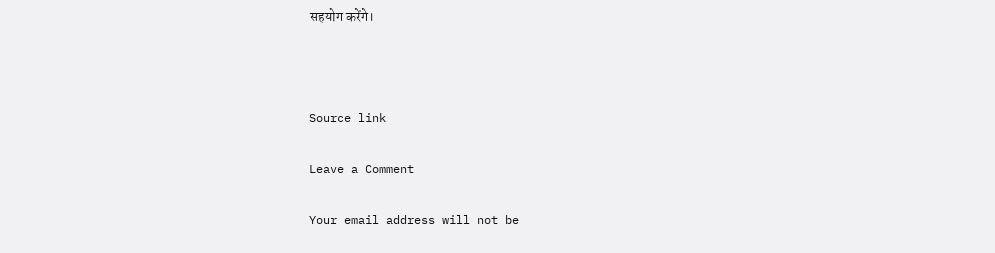सहयोग करेंगे।



Source link

Leave a Comment

Your email address will not be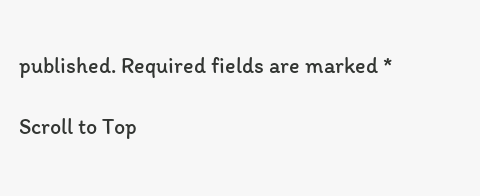published. Required fields are marked *

Scroll to Top